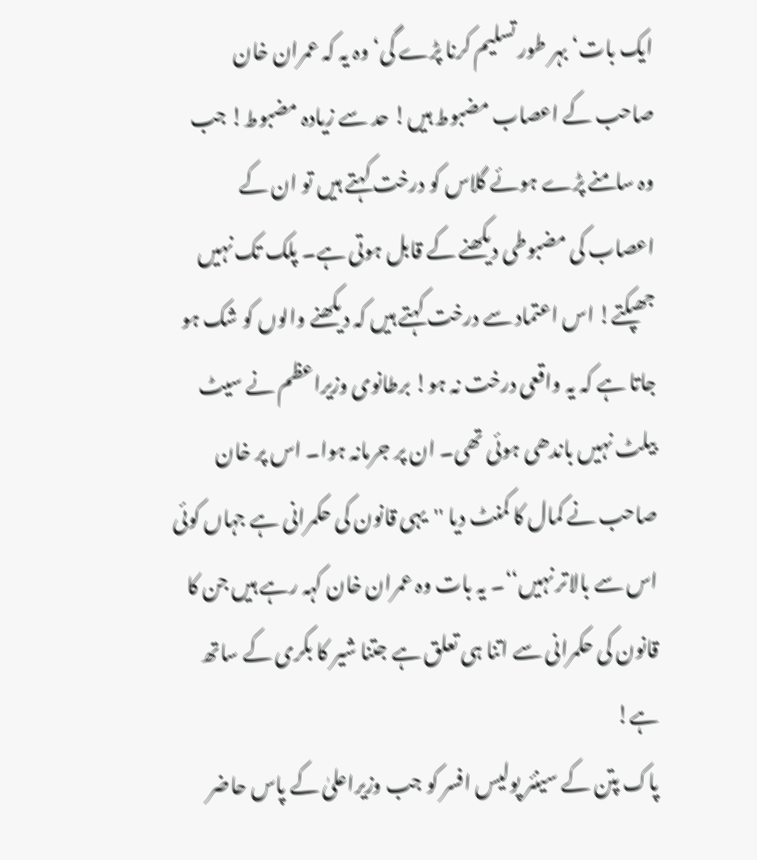ایک بات‘ بہر طور تسلیم کرنا پڑے گی‘ وہ یہ کہ عمران خان صاحب کے اعصاب مضبوط ہیں! حد سے زیادہ مضبوط! جب وہ سامنے پڑے ہوئے گلاس کو درخت کہتے ہیں تو ان کے اعصاب کی مضبوطی دیکھنے کے قابل ہوتی ہے۔ پلک تک نہیں جھپکتے! اس اعتماد سے درخت کہتے ہیں کہ دیکھنے والوں کو شک ہو جاتا ہے کہ یہ واقعی درخت نہ ہو! برطانوی وزیراعظم نے سیٹ بیلٹ نہیں باندھی ہوئی تھی۔ ان پر جرمانہ ہوا۔ اس پر خان صاحب نے کمال کا کمنٹ دیا ''یہی قانون کی حکمرانی ہے جہاں کوئی اس سے بالاتر نہیں‘‘۔ یہ بات وہ عمران خان کہہ رہے ہیں جن کا قانون کی حکمرانی سے اتنا ہی تعلق ہے جتنا شیر کا بکری کے ساتھ ہے!
پاک پتن کے سینئر پولیس افسر کو جب وزیراعلیٰ کے پاس حاضر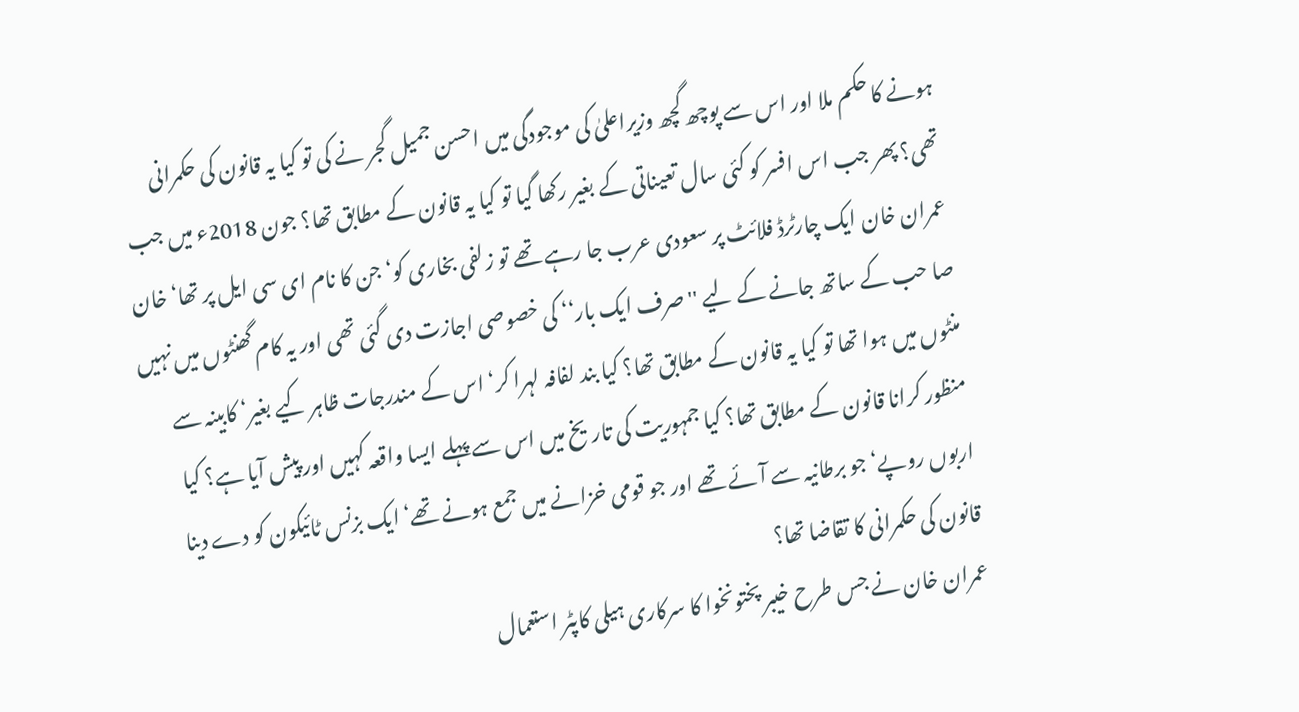ہونے کا حکم ملا اور اس سے پوچھ گچھ وزیراعلیٰ کی موجودگی میں احسن جمیل گجر نے کی تو کیا یہ قانون کی حکمرانی تھی؟ پھر جب اس افسر کو کئی سال تعیناتی کے بغیر رکھا گیا تو کیا یہ قانون کے مطابق تھا؟ جون 2018ء میں جب عمران خان ایک چارٹرڈ فلائٹ پر سعودی عرب جا رہے تھے تو زلفی بخاری کو‘ جن کا نام ای سی ایل پر تھا‘ خان صا حب کے ساتھ جانے کے لیے ''صرف ایک بار‘‘ کی خصوصی اجازت دی گئی تھی اور یہ کام گھنٹوں میں نہیں منٹوں میں ہوا تھا تو کیا یہ قانون کے مطابق تھا؟ کیا بند لفافہ لہرا کر‘ اس کے مندرجات ظاہر کیے بغیر‘ کابینہ سے منظور کرانا قانون کے مطابق تھا؟ کیا جمہوریت کی تاریخ میں اس سے پہلے ایسا واقعہ کہیں اور پیش آیا ہے؟ کیا اربوں روپے‘ جو برطانیہ سے آئے تھے اور جو قومی خزانے میں جمع ہونے تھے‘ ایک بزنس ٹائیکون کو دے دینا قانون کی حکمرانی کا تقاضا تھا؟
عمران خان نے جس طرح خیبر پختونخوا کا سرکاری ہیلی کاپٹر استعمال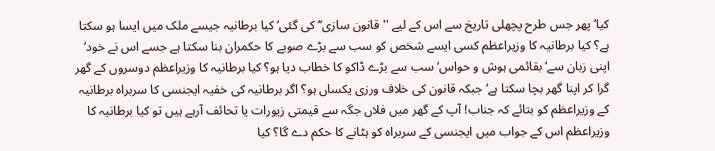کیا‘ پھر جس طرح پچھلی تاریخ سے اس کے لیے ''قانون سازی‘‘ کی گئی‘ کیا برطانیہ جیسے ملک میں ایسا ہو سکتا ہے؟ کیا برطانیہ کا وزیراعظم کسی ایسے شخص کو سب سے بڑے صوبے کا حکمران بنا سکتا ہے جسے اس نے خود‘ اپنی زبان سے‘ بقائمی ہوش و حواس‘ سب سے بڑے ڈاکو کا خطاب دیا ہو؟ کیا برطانیہ کا وزیراعظم دوسروں کے گھر گرا کر اپنا گھر بچا سکتا ہے‘ جبکہ قانون کی خلاف ورزی یکساں ہو؟ اگر برطانیہ کی خفیہ ایجنسی کا سربراہ برطانیہ کے وزیراعظم کو بتائے کہ جناب! آپ کے گھر میں فلاں جگہ سے قیمتی زیورات یا تحائف آرہے ہیں تو کیا برطانیہ کا وزیراعظم اس کے جواب میں ایجنسی کے سربراہ کو ہٹانے کا حکم دے گا؟ کیا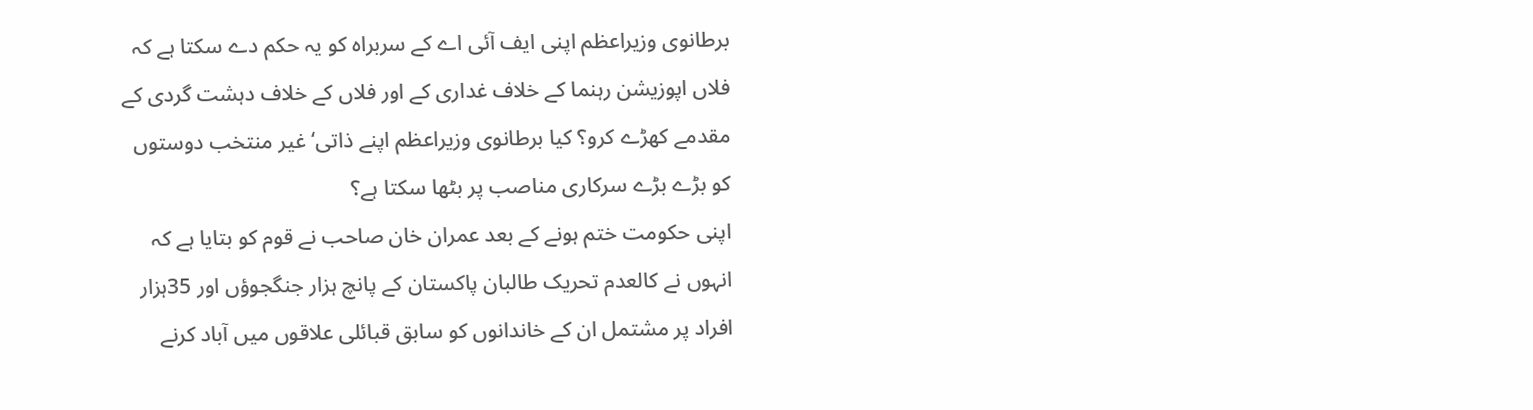برطانوی وزیراعظم اپنی ایف آئی اے کے سربراہ کو یہ حکم دے سکتا ہے کہ فلاں اپوزیشن رہنما کے خلاف غداری کے اور فلاں کے خلاف دہشت گردی کے مقدمے کھڑے کرو؟ کیا برطانوی وزیراعظم اپنے ذاتی‘ غیر منتخب دوستوں کو بڑے بڑے سرکاری مناصب پر بٹھا سکتا ہے؟
اپنی حکومت ختم ہونے کے بعد عمران خان صاحب نے قوم کو بتایا ہے کہ انہوں نے کالعدم تحریک طالبان پاکستان کے پانچ ہزار جنگجوؤں اور 35ہزار افراد پر مشتمل ان کے خاندانوں کو سابق قبائلی علاقوں میں آباد کرنے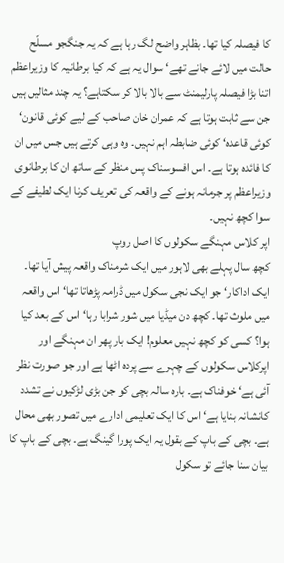کا فیصلہ کیا تھا۔ بظاہر واضح لگ رہا ہے کہ یہ جنگجو مسلّح حالت میں لائے جانے تھے‘ سوال یہ ہے کہ کیا برطانیہ کا وزیراعظم اتنا بڑا فیصلہ پارلیمنٹ سے بالا بالا کر سکتاہے؟ یہ چند مثالیں ہیں جن سے ثابت ہوتا ہے کہ عمران خان صاحب کے لیے کوئی قانون‘ کوئی قاعدہ‘ کوئی ضابطہ اہم نہیں۔ وہ وہی کرتے ہیں جس میں ان کا فائدہ ہوتا ہے۔ اس افسوسناک پس منظر کے ساتھ ان کا برطانوی وزیراعظم پر جرمانہ ہونے کے واقعہ کی تعریف کرنا ایک لطیفے کے سوا کچھ نہیں۔
اپر کلاس مہنگے سکولوں کا اصل روپ
کچھ سال پہلے بھی لاہور میں ایک شرمناک واقعہ پیش آیا تھا۔ ایک اداکار‘ جو ایک نجی سکول میں ڈرامہ پڑھاتا تھا‘ اس واقعہ میں ملوث تھا۔ کچھ دن میڈیا میں شور شرابا رہا‘ اس کے بعد کیا ہوا؟ کسی کو کچھ نہیں معلوم! ایک بار پھر ان مہنگے اور اپرکلاس سکولوں کے چہرے سے پردہ اٹھا ہے اور جو صورت نظر آئی ہے‘ خوفناک ہے۔ بارہ سالہ بچی کو جن بڑی لڑکیوں نے تشدد کانشانہ بنایا ہے‘ اس کا ایک تعلیمی ادارے میں تصور بھی محال ہے۔ بچی کے باپ کے بقول یہ ایک پورا گینگ ہے۔ بچی کے باپ کا بیان سنا جائے تو سکول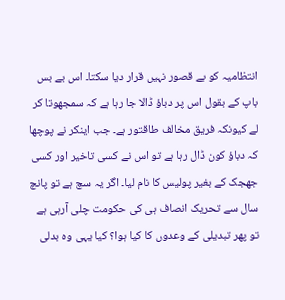انتظامیہ کو بے قصور نہیں قرار دیا سکتا۔ اس بے بس باپ کے بقول اس پر دباؤ ڈالا جا رہا ہے کہ سمجھوتا کر لے کیونکہ فریق مخالف طاقتور ہے۔ جب اینکر نے پوچھا کہ دباؤ کون ڈال رہا ہے تو اس نے کسی تاخیر اور کسی جھجک کے بغیر پولیس کا نام لیا۔ اگر یہ سچ ہے تو پانچ سال سے تحریک انصاف ہی کی حکومت چلی آرہی ہے تو پھر تبدیلی کے وعدوں کا کیا ہوا؟ کیا یہی وہ بدلی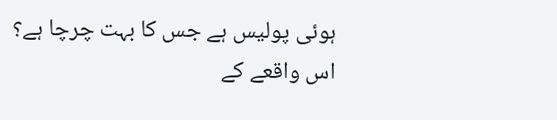ہوئی پولیس ہے جس کا بہت چرچا ہے؟
اس واقعے کے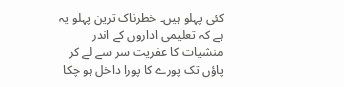کئی پہلو ہیں۔ خطرناک ترین پہلو یہ ہے کہ تعلیمی اداروں کے اندر منشیات کا عفریت سر سے لے کر پاؤں تک پورے کا پورا داخل ہو چکا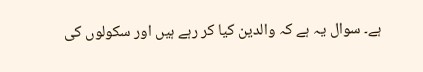ہے۔ سوال یہ ہے کہ والدین کیا کر رہے ہیں اور سکولوں کی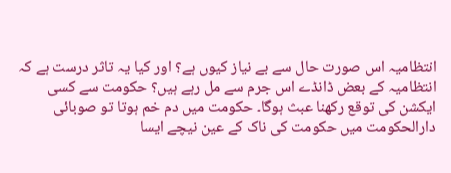انتظامیہ اس صورت حال سے بے نیاز کیوں ہے؟ اور کیا یہ تاثر درست ہے کہ انتظامیہ کے بعض ڈانڈے اس جرم سے مل رہے ہیں؟ حکومت سے کسی ایکشن کی توقع رکھنا عبث ہوگا۔ حکومت میں دم خم ہوتا تو صوبائی دارالحکومت میں حکومت کی ناک کے عین نیچے ایسا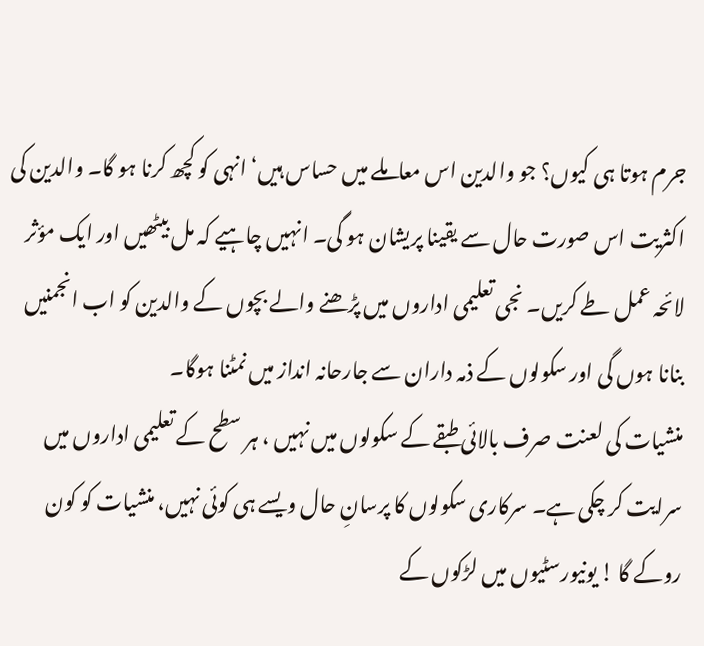جرم ہوتا ہی کیوں؟ جو والدین اس معاملے میں حساس ہیں‘ انہی کو کچھ کرنا ہو گا۔ والدین کی اکثریت اس صورت حال سے یقینا پریشان ہو گی۔ انہیں چاہیے کہ مل بیٹھیں اور ایک مؤثر لائحہ عمل طے کریں۔ نجی تعلیمی اداروں میں پڑھنے والے بچوں کے والدین کو اب انجمنیں بنانا ہوں گی اور سکولوں کے ذمہ داران سے جارحانہ انداز میں نمٹنا ہوگا۔
منشیات کی لعنت صرف بالائی طبقے کے سکولوں میں نہیں ، ہر سطح کے تعلیمی اداروں میں سرایت کر چکی ہے۔ سرکاری سکولوں کا پرسانِ حال ویسے ہی کوئی نہیں، منشیات کو کون روکے گا ! یونیورسٹیوں میں لڑکوں کے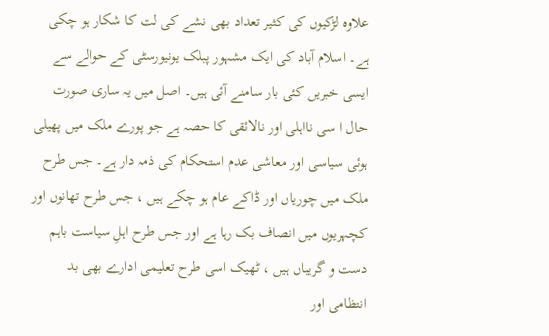علاوہ لڑکیوں کی کثیر تعداد بھی نشے کی لت کا شکار ہو چکی ہے۔ اسلام آباد کی ایک مشہور پبلک یونیورسٹی کے حوالے سے ایسی خبریں کئی بار سامنے آئی ہیں۔ اصل میں یہ ساری صورت حال ا سی نااہلی اور نالائقی کا حصہ ہے جو پورے ملک میں پھیلی ہوئی سیاسی اور معاشی عدم استحکام کی ذمہ دار ہے۔ جس طرح ملک میں چوریاں اور ڈاکے عام ہو چکے ہیں ، جس طرح تھانوں اور کچہریوں میں انصاف بک رہا ہے اور جس طرح اہلِ سیاست باہم دست و گریباں ہیں ، ٹھیک اسی طرح تعلیمی ادارے بھی بد انتظامی اور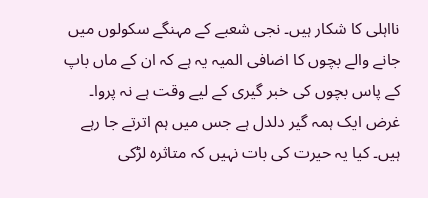نااہلی کا شکار ہیں۔ نجی شعبے کے مہنگے سکولوں میں جانے والے بچوں کا اضافی المیہ یہ ہے کہ ان کے ماں باپ کے پاس بچوں کی خبر گیری کے لیے وقت ہے نہ پروا۔ غرض ایک ہمہ گیر دلدل ہے جس میں ہم اترتے جا رہے ہیں۔ کیا یہ حیرت کی بات نہیں کہ متاثرہ لڑکی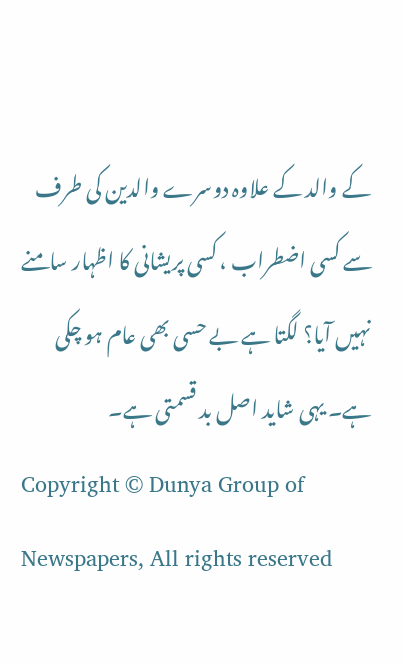کے والد کے علاوہ دوسرے والدین کی طرف سے کسی اضطراب ، کسی پریشانی کا اظہار سامنے نہیں آیا؟ لگتا ہے بے حسی بھی عام ہو چکی ہے۔ یہی شاید اصل بد قسمتی ہے۔
Copyright © Dunya Group of Newspapers, All rights reserved